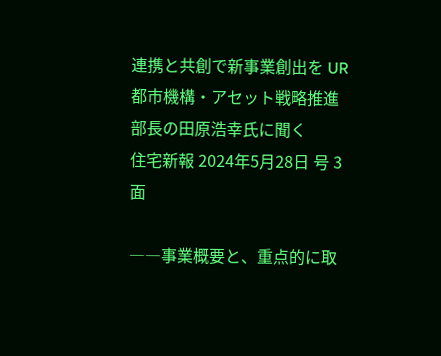連携と共創で新事業創出を UR都市機構・アセット戦略推進部長の田原浩幸氏に聞く
住宅新報 2024年5月28日 号 3面

――事業概要と、重点的に取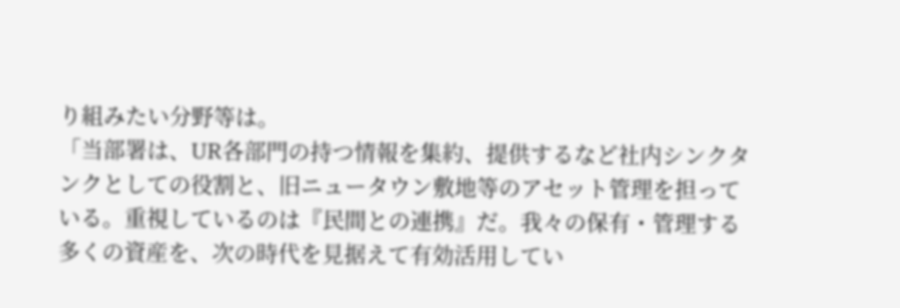り組みたい分野等は。
「当部署は、UR各部門の持つ情報を集約、提供するなど社内シンクタンクとしての役割と、旧ニュータウン敷地等のアセット管理を担っている。重視しているのは『民間との連携』だ。我々の保有・管理する多くの資産を、次の時代を見据えて有効活用してい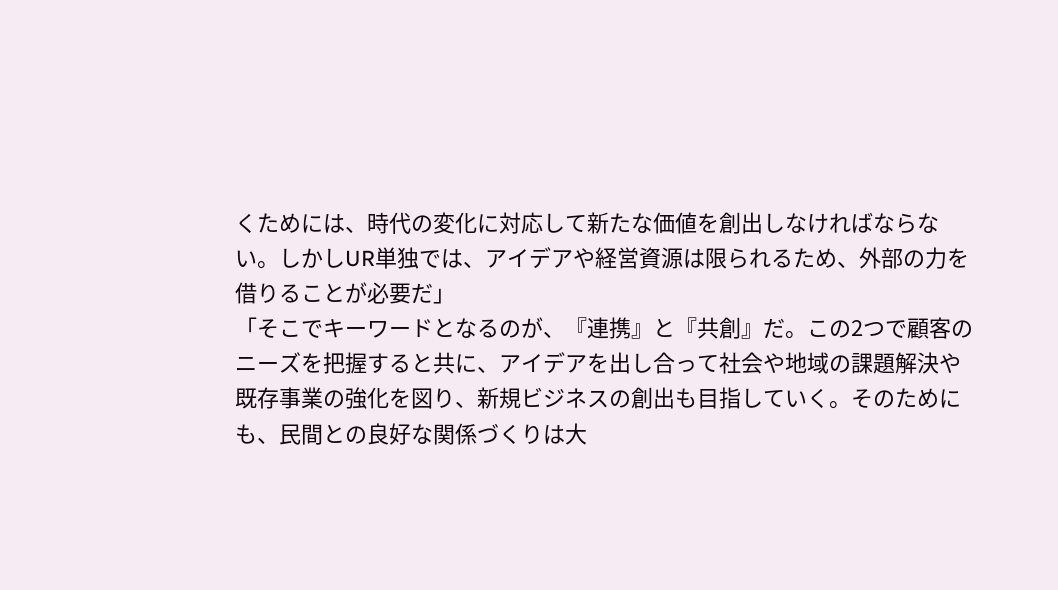くためには、時代の変化に対応して新たな価値を創出しなければならない。しかしUR単独では、アイデアや経営資源は限られるため、外部の力を借りることが必要だ」
「そこでキーワードとなるのが、『連携』と『共創』だ。この2つで顧客のニーズを把握すると共に、アイデアを出し合って社会や地域の課題解決や既存事業の強化を図り、新規ビジネスの創出も目指していく。そのためにも、民間との良好な関係づくりは大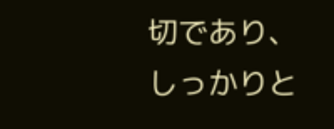切であり、しっかりと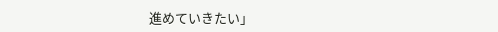進めていきたい」